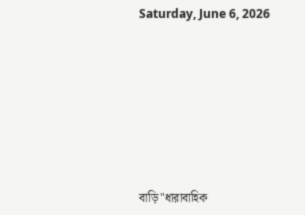Saturday, June 6, 2026







বাড়ি"ধারাবাহিক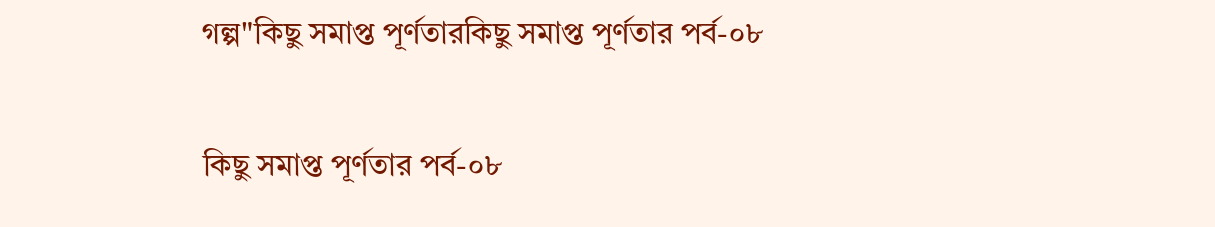গল্প"কিছু সমাপ্ত পূর্ণতারকিছু সমাপ্ত পূর্ণতার পর্ব-০৮

কিছু সমাপ্ত পূর্ণতার পর্ব-০৮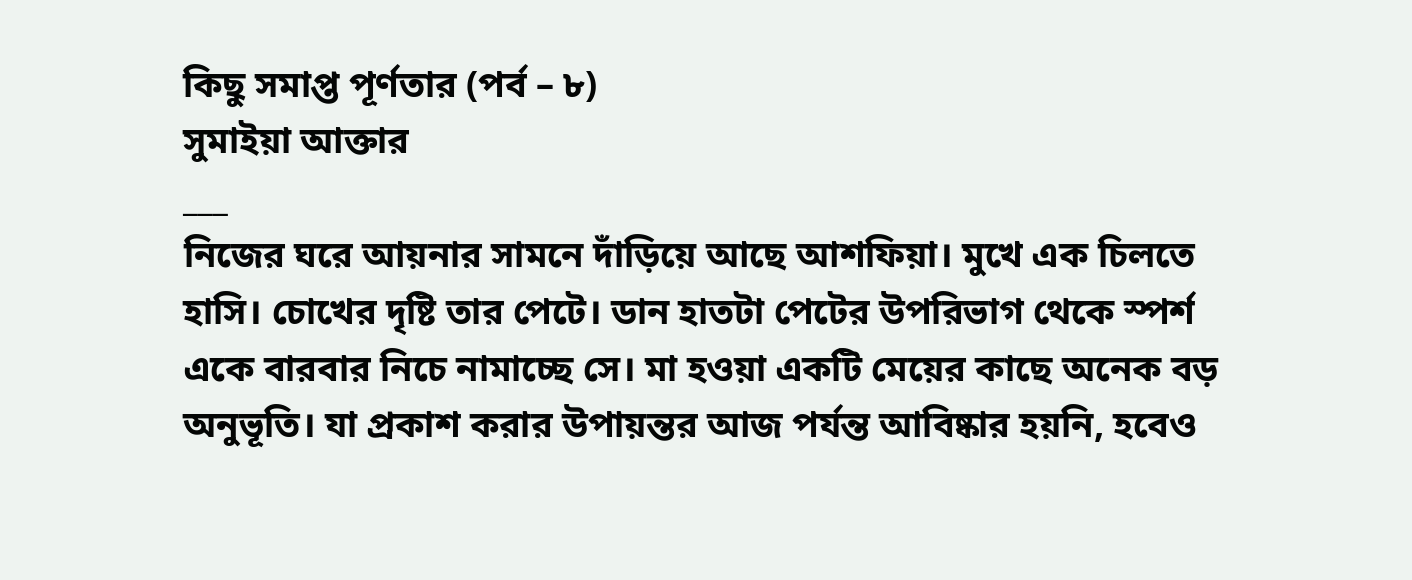কিছু সমাপ্ত পূর্ণতার (পর্ব – ৮)
সুমাইয়া আক্তার
___
নিজের ঘরে আয়নার সামনে দাঁড়িয়ে আছে আশফিয়া। মুখে এক চিলতে হাসি। চোখের দৃষ্টি তার পেটে। ডান হাতটা পেটের উপরিভাগ থেকে স্পর্শ একে বারবার নিচে নামাচ্ছে সে। মা হওয়া একটি মেয়ের কাছে অনেক বড় অনুভূতি। যা প্রকাশ করার উপায়ন্তর আজ পর্যন্ত আবিষ্কার হয়নি, হবেও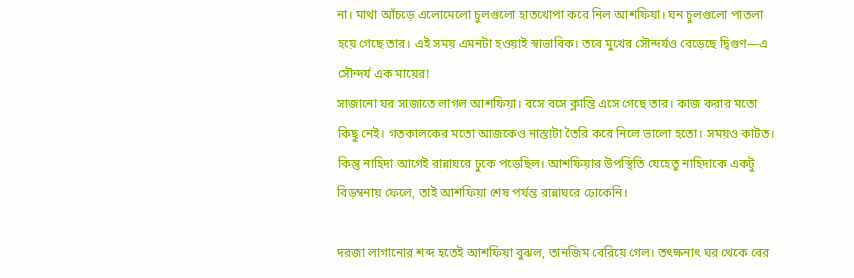না। মাথা আঁচড়ে এলোমেলো চুলগুলো হাতখোপা করে নিল আশফিয়া। ঘন চুলগুলো পাতলা হয়ে গেছে তার। এই সময় এমনটা হওয়াই স্বাভাবিক। তবে মুখের সৌন্দর্যও বেড়েছে দ্বিগুণ—এ সৌন্দর্য এক মায়ের!
সাজানো ঘর সাজাতে লাগল আশফিয়া। বসে বসে ক্লান্তি এসে গেছে তার। কাজ করার মতো কিছু নেই। গতকালকের মতো আজকেও নাস্তাটা তৈরি করে নিলে ভালো হতো। সময়ও কাটত। কিন্তু নাহিদা আগেই রান্নাঘরে ঢুকে পড়েছিল। আশফিয়ার উপস্থিতি যেহেতু নাহিদাকে একটু বিড়ম্বনায় ফেলে, তাই আশফিয়া শেষ পর্যন্ত রান্নাঘরে ঢোকেনি।

দরজা লাগানোর শব্দ হতেই আশফিয়া বুঝল, তানজিম বেরিয়ে গেল। তৎক্ষনাৎ ঘর থেকে বের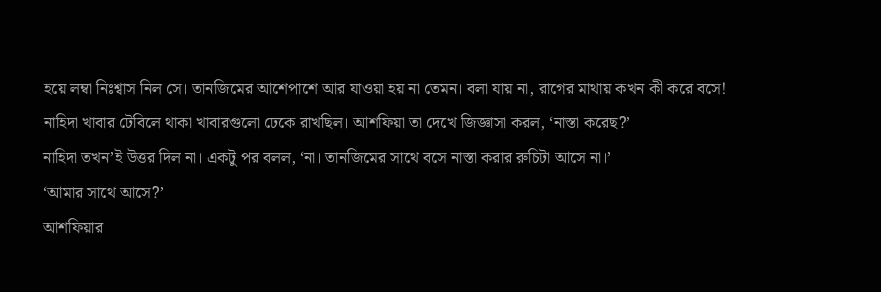হয়ে লম্বা নিঃশ্বাস নিল সে। তানজিমের আশেপাশে আর যাওয়া হয় না তেমন। বলা যায় না, রাগের মাথায় কখন কী করে বসে!
নাহিদা খাবার টেবিলে থাকা খাবারগুলো ঢেকে রাখছিল। আশফিয়া তা দেখে জিজ্ঞাসা করল, ‘নাস্তা করেছ?’
নাহিদা তখন’ই উত্তর দিল না। একটু পর বলল, ‘না। তানজিমের সাথে বসে নাস্তা করার রুচিটা আসে না।’
‘আমার সাথে আসে?’
আশফিয়ার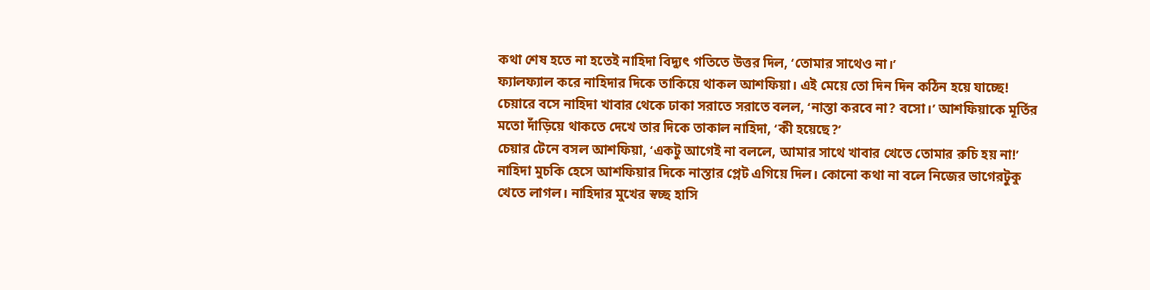কথা শেষ হতে না হতেই নাহিদা বিদ্যুৎ গতিতে উত্তর দিল, ‘তোমার সাথেও না।’
ফ্যালফ্যাল করে নাহিদার দিকে তাকিয়ে থাকল আশফিয়া। এই মেয়ে তো দিন দিন কঠিন হয়ে যাচ্ছে!
চেয়ারে বসে নাহিদা খাবার থেকে ঢাকা সরাতে সরাতে বলল, ‘নাস্তা করবে না? বসো।’ আশফিয়াকে মূর্তির মতো দাঁড়িয়ে থাকতে দেখে তার দিকে তাকাল নাহিদা, ‘কী হয়েছে?’
চেয়ার টেনে বসল আশফিয়া, ‘একটু আগেই না বললে, আমার সাথে খাবার খেতে তোমার রুচি হয় না!’
নাহিদা মুচকি হেসে আশফিয়ার দিকে নাস্তার প্লেট এগিয়ে দিল। কোনো কথা না বলে নিজের ভাগেরটুকু খেতে লাগল। নাহিদার মুখের স্বচ্ছ হাসি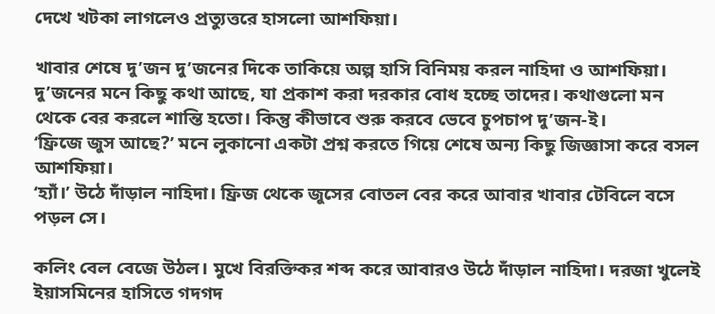দেখে খটকা লাগলেও প্রত্যুত্তরে হাসলো আশফিয়া।

খাবার শেষে দু’জন দু’জনের দিকে তাকিয়ে অল্প হাসি বিনিময় করল নাহিদা ও আশফিয়া। দু’জনের মনে কিছু কথা আছে, যা প্রকাশ করা দরকার বোধ হচ্ছে তাদের। কথাগুলো মন থেকে বের করলে শান্তি হতো। কিন্তু কীভাবে শুরু করবে ভেবে চুপচাপ দু’জন-ই।
‘ফ্রিজে জুস আছে?’ মনে লুকানো একটা প্রশ্ন করতে গিয়ে শেষে অন্য কিছু জিজ্ঞাসা করে বসল আশফিয়া।
‘হ্যাঁ।’ উঠে দাঁড়াল নাহিদা। ফ্রিজ থেকে জুসের বোতল বের করে আবার খাবার টেবিলে বসে পড়ল সে।

কলিং বেল বেজে উঠল। মুখে বিরক্তিকর শব্দ করে আবারও উঠে দাঁড়াল নাহিদা। দরজা খুলেই ইয়াসমিনের হাসিতে গদগদ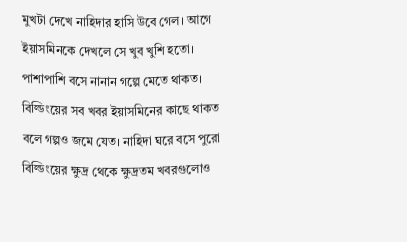মুখটা দেখে নাহিদার হাসি উবে গেল। আগে ইয়াসমিনকে দেখলে সে খুব খুশি হতো। পাশাপাশি বসে নানান গল্পে মেতে থাকত। বিল্ডিংয়ের সব খবর ইয়াসমিনের কাছে থাকত বলে গল্পও জমে যেত। নাহিদা ঘরে বসে পুরো বিল্ডিংয়ের ক্ষুদ্র থেকে ক্ষুদ্রতম খবরগুলোও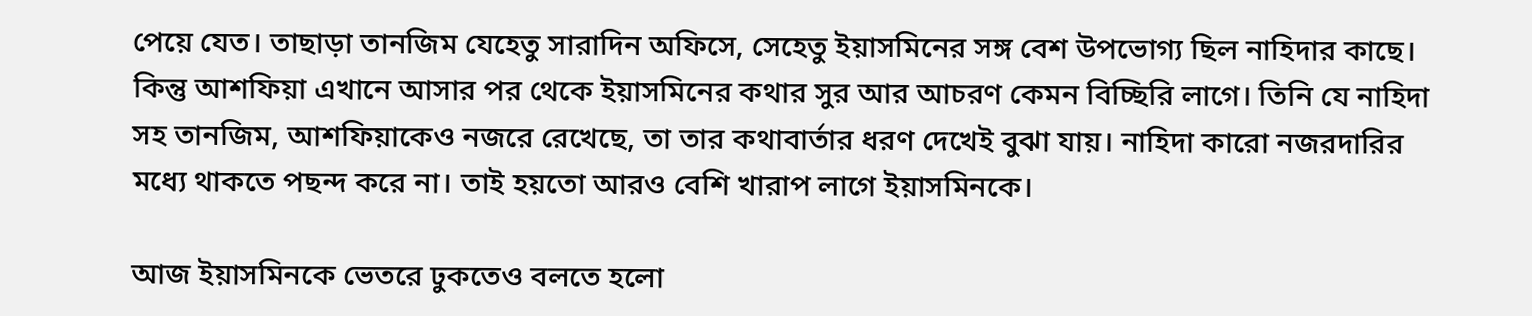পেয়ে যেত। তাছাড়া তানজিম যেহেতু সারাদিন অফিসে, সেহেতু ইয়াসমিনের সঙ্গ বেশ উপভোগ্য ছিল নাহিদার কাছে। কিন্তু আশফিয়া এখানে আসার পর থেকে ইয়াসমিনের কথার সুর আর আচরণ কেমন বিচ্ছিরি লাগে। তিনি যে নাহিদা সহ তানজিম, আশফিয়াকেও নজরে রেখেছে, তা তার কথাবার্তার ধরণ দেখেই বুঝা যায়। নাহিদা কারো নজরদারির মধ্যে থাকতে পছন্দ করে না। তাই হয়তো আরও বেশি খারাপ লাগে ইয়াসমিনকে।

আজ ইয়াসমিনকে ভেতরে ঢুকতেও বলতে হলো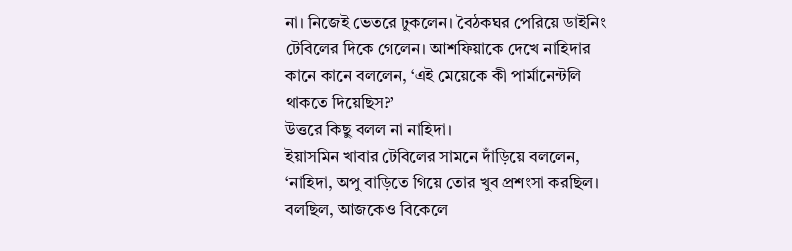না। নিজেই ভেতরে ঢুকলেন। বৈঠকঘর পেরিয়ে ডাইনিং টেবিলের দিকে গেলেন। আশফিয়াকে দেখে নাহিদার কানে কানে বললেন, ‘এই মেয়েকে কী পার্মানেন্টলি থাকতে দিয়েছিস?’
উত্তরে কিছু বলল না নাহিদা।
ইয়াসমিন খাবার টেবিলের সামনে দাঁড়িয়ে বললেন, ‘নাহিদা, অপু বাড়িতে গিয়ে তোর খুব প্রশংসা করছিল। বলছিল, আজকেও বিকেলে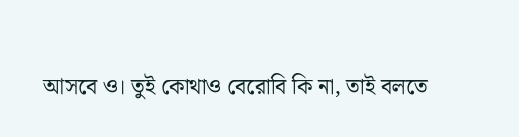আসবে ও। তুই কোথাও বেরোবি কি না, তাই বলতে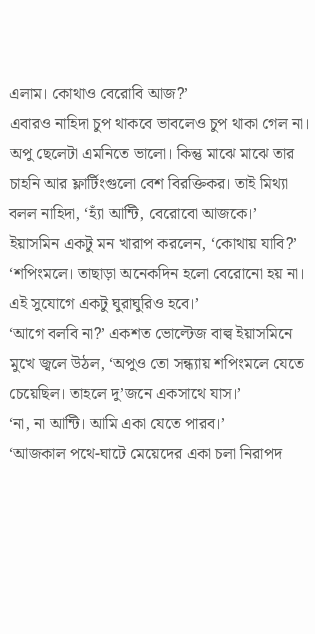এলাম। কোথাও বেরোবি আজ?’
এবারও নাহিদা চুপ থাকবে ভাবলেও চুপ থাকা গেল না। অপু ছেলেটা এমনিতে ভালো। কিন্তু মাঝে মাঝে তার চাহনি আর ফ্লার্টিংগুলো বেশ বিরক্তিকর। তাই মিথ্যা বলল নাহিদা, ‘হ্যাঁ আন্টি, বেরোবো আজকে।’
ইয়াসমিন একটু মন খারাপ করলেন, ‘কোথায় যাবি?’
‘শপিংমলে। তাছাড়া অনেকদিন হলো বেরোনো হয় না। এই সুযোগে একটু ঘুরাঘুরিও হবে।’
‘আগে বলবি না?’ একশত ভোল্টেজ বাল্ব ইয়াসমিনে মুখে জ্বলে উঠল, ‘অপুও তো সন্ধ্যায় শপিংমলে যেতে চেয়েছিল। তাহলে দু’জনে একসাথে যাস।’
‘না, না আন্টি। আমি একা যেতে পারব।’
‘আজকাল পথে-ঘাটে মেয়েদের একা চলা নিরাপদ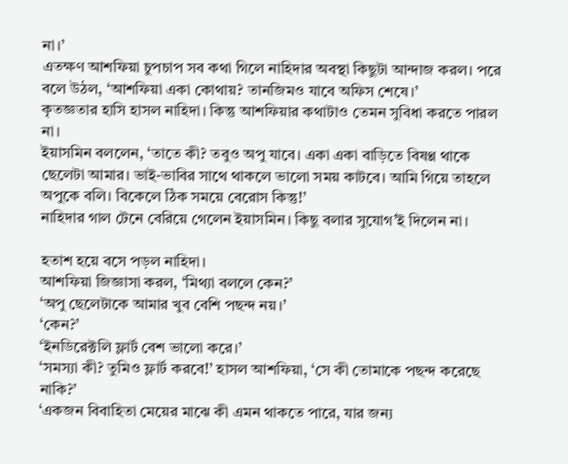না।’
এতক্ষণ আশফিয়া চুপচাপ সব কথা গিলে নাহিদার অবস্থা কিছুটা আন্দাজ করল। পরে বলে উঠল, ‘আশফিয়া একা কোথায়? তানজিমও যাবে অফিস শেষে।’
কৃতজ্ঞতার হাসি হাসল নাহিদা। কিন্তু আশফিয়ার কথাটাও তেমন সুবিধা করতে পারল না।
ইয়াসমিন বললেন, ‘তাতে কী? তবুও অপু যাবে। একা একা বাড়িতে বিষণ্ণ থাকে ছেলেটা আমার। ভাই-ভাবির সাথে থাকলে ভালো সময় কাটবে। আমি গিয়ে তাহলে অপুকে বলি। বিকেলে ঠিক সময়ে বেরোস কিন্তু!’
নাহিদার গাল টেনে বেরিয়ে গেলেন ইয়াসমিন। কিছু বলার সুযোগ’ই দিলেন না।

হতাশ হয়ে বসে পড়ল নাহিদা।
আশফিয়া জিজ্ঞাসা করল, ‘মিথ্যা বললে কেন?’
‘অপু ছেলেটাকে আমার খুব বেশি পছন্দ নয়।’
‘কেন?’
‘ইনডিরেক্টলি ফ্লার্ট বেশ ভালো করে।’
‘সমস্যা কী? তুমিও ফ্লার্ট করবে!’ হাসল আশফিয়া, ‘সে কী তোমাকে পছন্দ করেছে নাকি?’
‘একজন বিবাহিতা মেয়ের মাঝে কী এমন থাকতে পারে, যার জন্য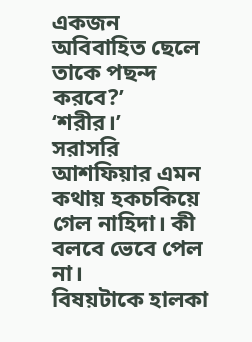একজন অবিবাহিত ছেলে তাকে পছন্দ করবে?’
‘শরীর।’
সরাসরি আশফিয়ার এমন কথায় হকচকিয়ে গেল নাহিদা। কী বলবে ভেবে পেল না।
বিষয়টাকে হালকা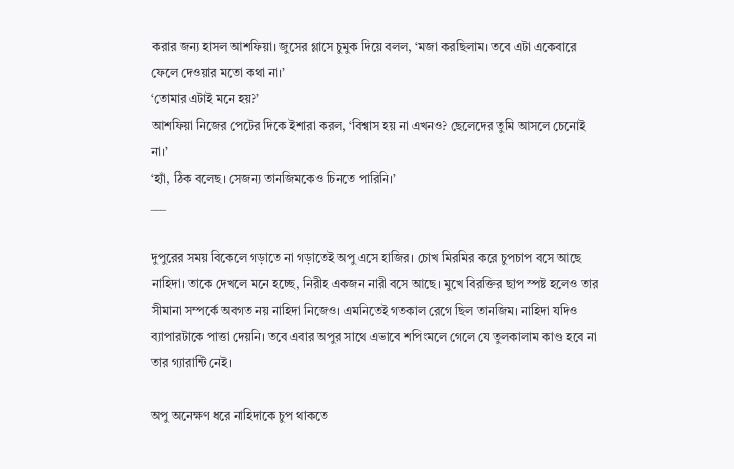করার জন্য হাসল আশফিয়া। জুসের গ্লাসে চুমুক দিয়ে বলল, ‘মজা করছিলাম। তবে এটা একেবারে ফেলে দেওয়ার মতো কথা না।’
‘তোমার এটাই মনে হয়?’
আশফিয়া নিজের পেটের দিকে ইশারা করল, ‘বিশ্বাস হয় না এখনও? ছেলেদের তুমি আসলে চেনোই না।’
‘হ্যাঁ, ঠিক বলেছ। সেজন্য তানজিমকেও চিনতে পারিনি।’
___

দুপুরের সময় বিকেলে গড়াতে না গড়াতেই অপু এসে হাজির। চোখ মিরমির করে চুপচাপ বসে আছে নাহিদা। তাকে দেখলে মনে হচ্ছে, নিরীহ একজন নারী বসে আছে। মুখে বিরক্তির ছাপ স্পষ্ট হলেও তার সীমানা সম্পর্কে অবগত নয় নাহিদা নিজেও। এমনিতেই গতকাল রেগে ছিল তানজিম। নাহিদা যদিও ব্যাপারটাকে পাত্তা দেয়নি। তবে এবার অপুর সাথে এভাবে শপিংমলে গেলে যে তুলকালাম কাণ্ড হবে না তার গ্যারান্টি নেই।

অপু অনেক্ষণ ধরে নাহিদাকে চুপ থাকতে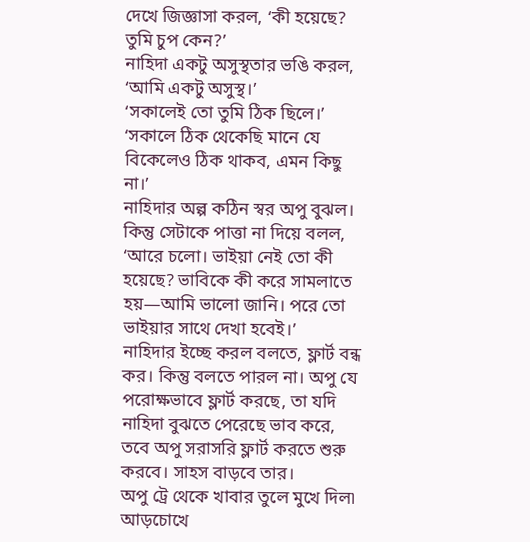দেখে জিজ্ঞাসা করল, ‘কী হয়েছে? তুমি চুপ কেন?’
নাহিদা একটু অসুস্থতার ভঙি করল, ‘আমি একটু অসুস্থ।’
‘সকালেই তো তুমি ঠিক ছিলে।’
‘সকালে ঠিক থেকেছি মানে যে বিকেলেও ঠিক থাকব, এমন কিছু না।’
নাহিদার অল্প কঠিন স্বর অপু বুঝল। কিন্তু সেটাকে পাত্তা না দিয়ে বলল, ‘আরে চলো। ভাইয়া নেই তো কী হয়েছে? ভাবিকে কী করে সামলাতে হয়—আমি ভালো জানি। পরে তো ভাইয়ার সাথে দেখা হবেই।’
নাহিদার ইচ্ছে করল বলতে, ফ্লার্ট বন্ধ কর। কিন্তু বলতে পারল না। অপু যে পরোক্ষভাবে ফ্লার্ট করছে, তা যদি নাহিদা বুঝতে পেরেছে ভাব করে, তবে অপু সরাসরি ফ্লার্ট করতে শুরু করবে। সাহস বাড়বে তার।
অপু ট্রে থেকে খাবার তুলে মুখে দিল৷ আড়চোখে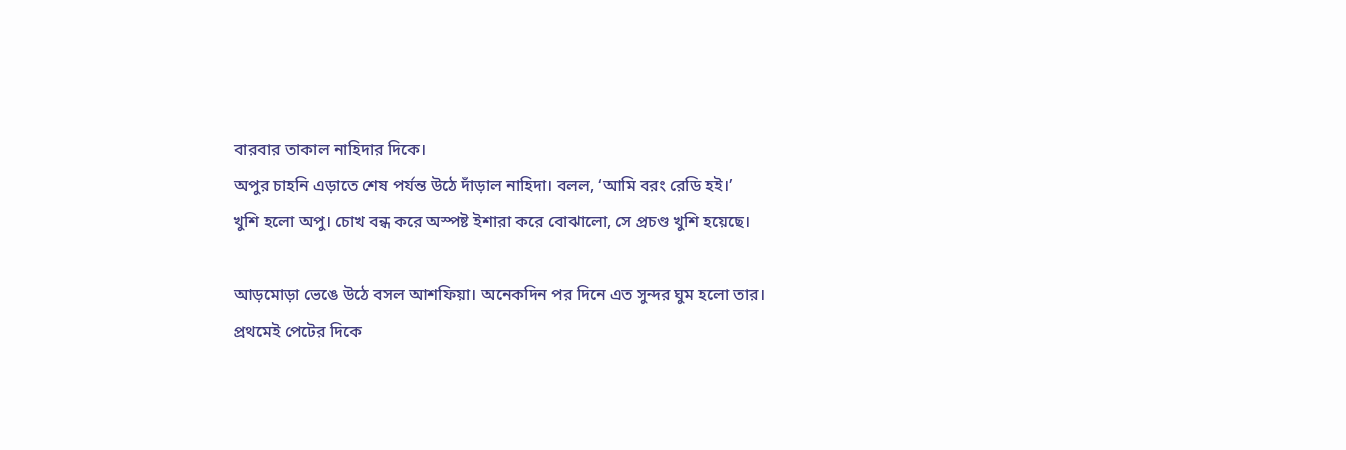বারবার তাকাল নাহিদার দিকে।
অপুর চাহনি এড়াতে শেষ পর্যন্ত উঠে দাঁড়াল নাহিদা। বলল, ‘আমি বরং রেডি হই।’
খুশি হলো অপু। চোখ বন্ধ করে অস্পষ্ট ইশারা করে বোঝালো, সে প্রচণ্ড খুশি হয়েছে।

আড়মোড়া ভেঙে উঠে বসল আশফিয়া। অনেকদিন পর দিনে এত সুন্দর ঘুম হলো তার। প্রথমেই পেটের দিকে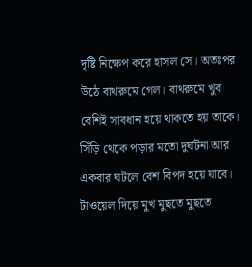দৃষ্টি নিক্ষেপ করে হাসল সে। অতঃপর উঠে বাথরুমে গেল। বাথরুমে খুব বেশিই সাবধান হয়ে থাকতে হয় তাকে। সিঁড়ি থেকে পড়ার মতো দুর্ঘটনা আর একবার ঘটলে বেশ বিপদ হয়ে যাবে।
টাওয়েল দিয়ে মুখ মুছতে মুছতে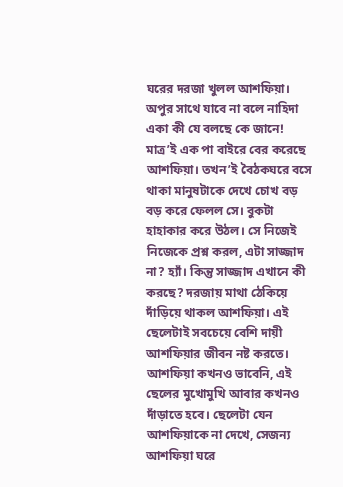ঘরের দরজা খুলল আশফিয়া। অপুর সাথে যাবে না বলে নাহিদা একা কী যে বলছে কে জানে! মাত্র’ই এক পা বাইরে বের করেছে আশফিয়া। তখন’ই বৈঠকঘরে বসে থাকা মানুষটাকে দেখে চোখ বড় বড় করে ফেলল সে। বুকটা হাহাকার করে উঠল। সে নিজেই নিজেকে প্রশ্ন করল, এটা সাজ্জাদ না? হ্যাঁ। কিন্তু সাজ্জাদ এখানে কী করছে? দরজায় মাথা ঠেকিয়ে দাঁড়িয়ে থাকল আশফিয়া। এই ছেলেটাই সবচেয়ে বেশি দায়ী আশফিয়ার জীবন নষ্ট করতে। আশফিয়া কখনও ভাবেনি, এই ছেলের মুখোমুখি আবার কখনও দাঁড়াতে হবে। ছেলেটা যেন আশফিয়াকে না দেখে, সেজন্য আশফিয়া ঘরে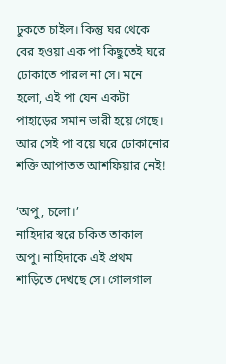ঢুকতে চাইল। কিন্তু ঘর থেকে বের হওয়া এক পা কিছুতেই ঘরে ঢোকাতে পারল না সে। মনে হলো, এই পা যেন একটা পাহাড়ের সমান ভারী হয়ে গেছে। আর সেই পা বয়ে ঘরে ঢোকানোর শক্তি আপাতত আশফিয়ার নেই!

‘অপু, চলো।’
নাহিদার স্বরে চকিত তাকাল অপু। নাহিদাকে এই প্রথম শাড়িতে দেখছে সে। গোলগাল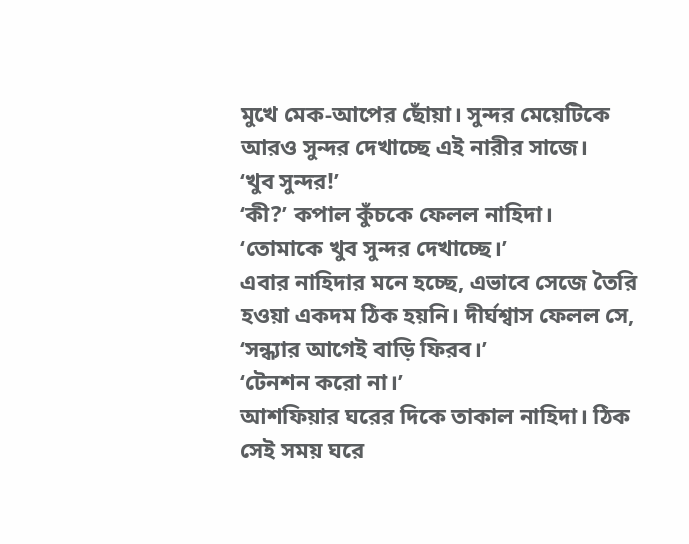মুখে মেক-আপের ছোঁয়া। সুন্দর মেয়েটিকে আরও সুন্দর দেখাচ্ছে এই নারীর সাজে।
‘খুব সুন্দর!’
‘কী?’ কপাল কুঁচকে ফেলল নাহিদা।
‘তোমাকে খুব সুন্দর দেখাচ্ছে।’
এবার নাহিদার মনে হচ্ছে, এভাবে সেজে তৈরি হওয়া একদম ঠিক হয়নি। দীর্ঘশ্বাস ফেলল সে, ‘সন্ধ্যার আগেই বাড়ি ফিরব।’
‘টেনশন করো না।’
আশফিয়ার ঘরের দিকে তাকাল নাহিদা। ঠিক সেই সময় ঘরে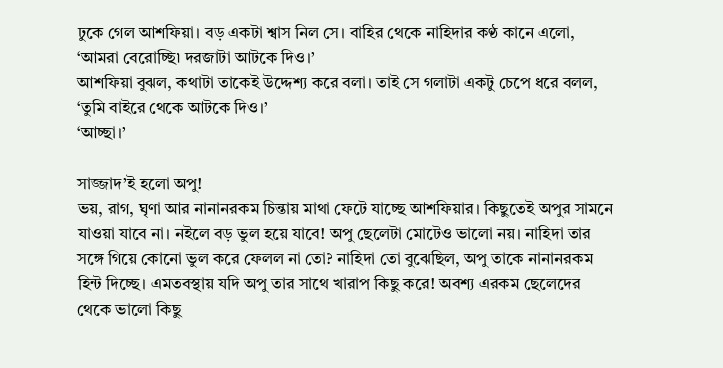ঢুকে গেল আশফিয়া। বড় একটা শ্বাস নিল সে। বাহির থেকে নাহিদার কণ্ঠ কানে এলো, ‘আমরা বেরোচ্ছি৷ দরজাটা আটকে দিও।’
আশফিয়া বুঝল, কথাটা তাকেই উদ্দেশ্য করে বলা। তাই সে গলাটা একটু চেপে ধরে বলল, ‘তুমি বাইরে থেকে আটকে দিও।’
‘আচ্ছা।’

সাজ্জাদ’ই হলো অপু!
ভয়, রাগ, ঘৃণা আর নানানরকম চিন্তায় মাথা ফেটে যাচ্ছে আশফিয়ার। কিছুতেই অপুর সামনে যাওয়া যাবে না। নইলে বড় ভুল হয়ে যাবে! অপু ছেলেটা মোটেও ভালো নয়। নাহিদা তার সঙ্গে গিয়ে কোনো ভুল করে ফেলল না তো? নাহিদা তো বুঝেছিল, অপু তাকে নানানরকম হিন্ট দিচ্ছে। এমতবস্থায় যদি অপু তার সাথে খারাপ কিছু করে! অবশ্য এরকম ছেলেদের থেকে ভালো কিছু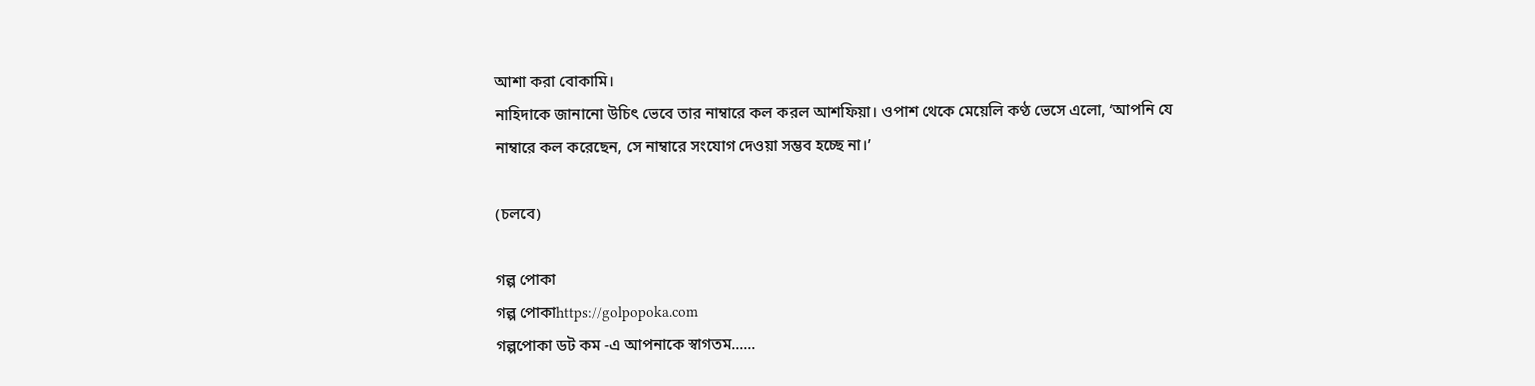আশা করা বোকামি।
নাহিদাকে জানানো উচিৎ ভেবে তার নাম্বারে কল করল আশফিয়া। ওপাশ থেকে মেয়েলি কণ্ঠ ভেসে এলো, ‘আপনি যে নাম্বারে কল করেছেন, সে নাম্বারে সংযোগ দেওয়া সম্ভব হচ্ছে না।’

(চলবে)

গল্প পোকা
গল্প পোকাhttps://golpopoka.com
গল্পপোকা ডট কম -এ আপনাকে স্বাগতম......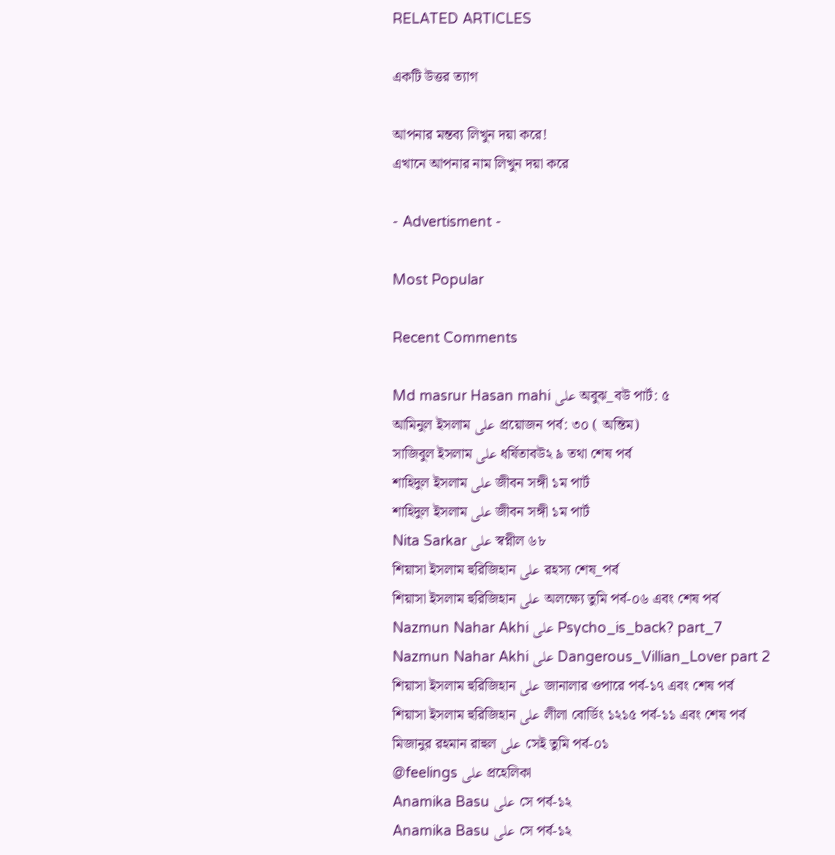RELATED ARTICLES

একটি উত্তর ত্যাগ

আপনার মন্তব্য লিখুন দয়া করে!
এখানে আপনার নাম লিখুন দয়া করে

- Advertisment -

Most Popular

Recent Comments

Md masrur Hasan mahi على অবুঝ_বউ পার্ট: ৫
আমিনুল ইসলাম على প্রয়োজন পর্ব: ৩০ ( অন্তিম)
সাজিবুল ইসলাম على ধর্ষিতাবউ২ ৯ তথা শেষ পর্ব
শাহিদুল ইসলাম على জীবন সঙ্গী ১ম পার্ট
শাহিদুল ইসলাম على জীবন সঙ্গী ১ম পার্ট
Nita Sarkar على স্বপ্নীল ৬৮
শিয়াসা ইসলাম হুরিজিহান على রহস্য শেষ_পর্ব
শিয়াসা ইসলাম হুরিজিহান على অলক্ষ্যে তুমি পর্ব-০৬ এবং শেষ পর্ব
Nazmun Nahar Akhi على Psycho_is_back? part_7
Nazmun Nahar Akhi على Dangerous_Villian_Lover part 2
শিয়াসা ইসলাম হুরিজিহান على জানালার ওপারে পর্ব-১৭ এবং শেষ পর্ব
শিয়াসা ইসলাম হুরিজিহান على লীলা বোর্ডিং ১২১৫ পর্ব-১১ এবং শেষ পর্ব
মিজানুর রহমান রাহুল على সেই তুমি পর্ব-০১
@feelings على প্রহেলিকা
Anamika Basu على সে পর্ব-১২
Anamika Basu على সে পর্ব-১২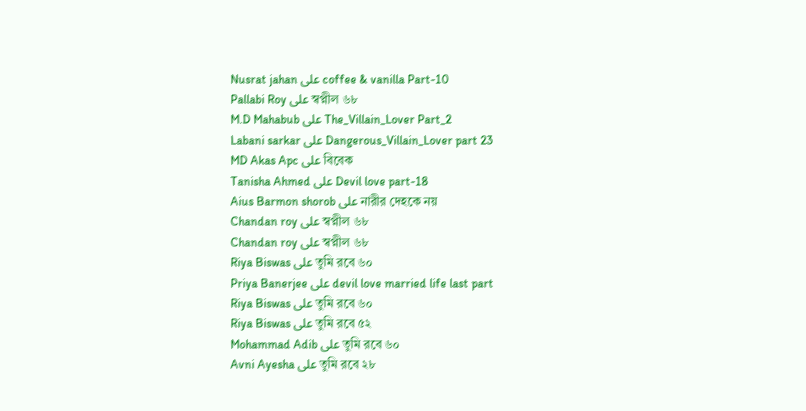Nusrat jahan على coffee & vanilla Part-10
Pallabi Roy على স্বপ্নীল ৬৮
M.D Mahabub على The_Villain_Lover Part_2
Labani sarkar على Dangerous_Villain_Lover part 23
MD Akas Apc على বিবেক
Tanisha Ahmed على Devil love part-18
Aius Barmon shorob على নারীর দেহকে নয়
Chandan roy على স্বপ্নীল ৬৮
Chandan roy على স্বপ্নীল ৬৮
Riya Biswas على তুমি রবে ৬০
Priya Banerjee على devil love married life last part
Riya Biswas على তুমি রবে ৬০
Riya Biswas على তুমি রবে ৫২
Mohammad Adib على তুমি রবে ৬০
Avni Ayesha على তুমি রবে ২৮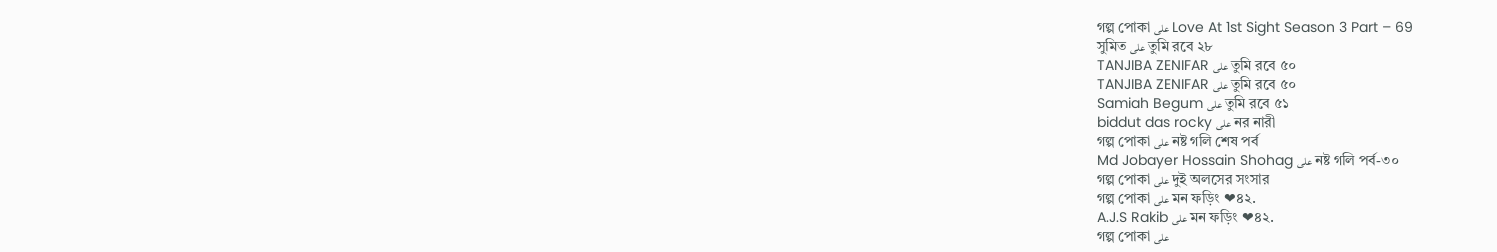গল্প পোকা على Love At 1st Sight Season 3 Part – 69
সুমিত على তুমি রবে ২৮
TANJIBA ZENIFAR على তুমি রবে ৫০
TANJIBA ZENIFAR على তুমি রবে ৫০
Samiah Begum على তুমি রবে ৫১
biddut das rocky على নর নারী
গল্প পোকা على নষ্ট গলি শেষ পর্ব
Md Jobayer Hossain Shohag على নষ্ট গলি পর্ব-৩০
গল্প পোকা على দুই অলসের সংসার
গল্প পোকা على মন ফড়িং ❤৪২.
A.J.S Rakib على মন ফড়িং ❤৪২.
গল্প পোকা على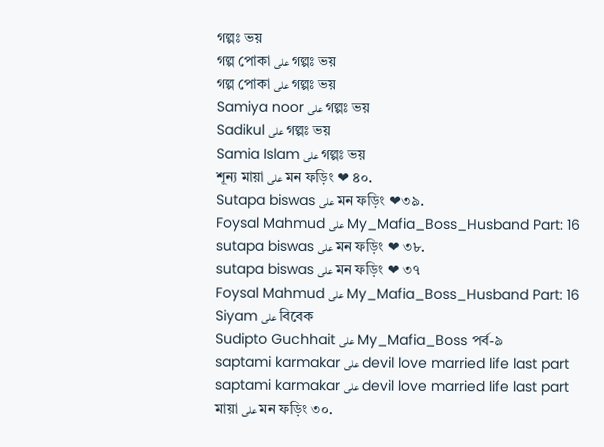গল্পঃ ভয়
গল্প পোকা على গল্পঃ ভয়
গল্প পোকা على গল্পঃ ভয়
Samiya noor على গল্পঃ ভয়
Sadikul على গল্পঃ ভয়
Samia Islam على গল্পঃ ভয়
শূন্য মায়া على মন ফড়িং ❤ ৪০.
Sutapa biswas على মন ফড়িং ❤৩৯.
Foysal Mahmud على My_Mafia_Boss_Husband Part: 16
sutapa biswas على মন ফড়িং ❤ ৩৮.
sutapa biswas على মন ফড়িং ❤ ৩৭
Foysal Mahmud على My_Mafia_Boss_Husband Part: 16
Siyam على বিবেক
Sudipto Guchhait على My_Mafia_Boss পর্ব-৯
saptami karmakar على devil love married life last part
saptami karmakar على devil love married life last part
মায়া على মন ফড়িং ৩০.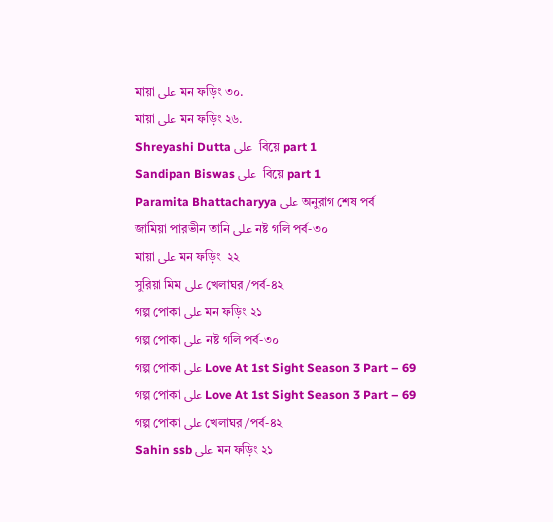মায়া على মন ফড়িং ৩০.
মায়া على মন ফড়িং ২৬.
Shreyashi Dutta على  বিয়ে part 1
Sandipan Biswas على  বিয়ে part 1
Paramita Bhattacharyya على অনুরাগ শেষ পর্ব
জামিয়া পারভীন তানি على নষ্ট গলি পর্ব-৩০
মায়া على মন ফড়িং  ২২
সুরিয়া মিম على খেলাঘর /পর্ব-৪২
গল্প পোকা على মন ফড়িং ২১
গল্প পোকা على নষ্ট গলি পর্ব-৩০
গল্প পোকা على Love At 1st Sight Season 3 Part – 69
গল্প পোকা على Love At 1st Sight Season 3 Part – 69
গল্প পোকা على খেলাঘর /পর্ব-৪২
Sahin ssb على মন ফড়িং ২১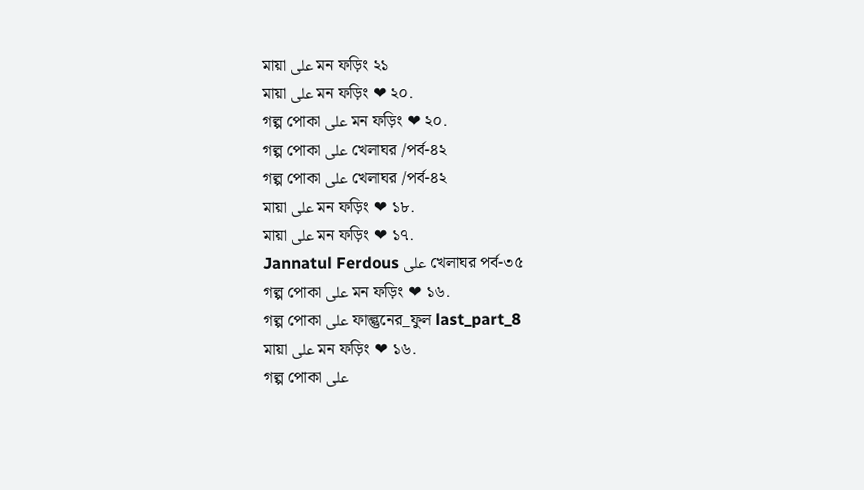মায়া على মন ফড়িং ২১
মায়া على মন ফড়িং ❤ ২০.
গল্প পোকা على মন ফড়িং ❤ ২০.
গল্প পোকা على খেলাঘর /পর্ব-৪২
গল্প পোকা على খেলাঘর /পর্ব-৪২
মায়া على মন ফড়িং ❤ ১৮.
মায়া على মন ফড়িং ❤ ১৭.
Jannatul Ferdous على খেলাঘর পর্ব-৩৫
গল্প পোকা على মন ফড়িং ❤ ১৬.
গল্প পোকা على ফাল্গুনের_ফুল last_part_8
মায়া على মন ফড়িং ❤ ১৬.
গল্প পোকা على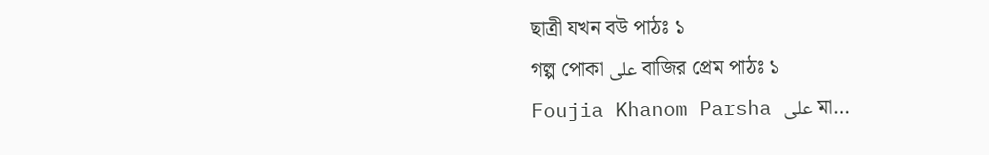ছাত্রী যখন বউ পাঠঃ ১
গল্প পোকা على বাজির প্রেম পাঠঃ ১
Foujia Khanom Parsha على মা…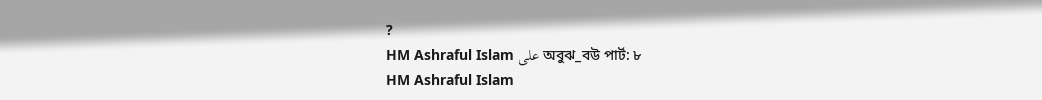?
HM Ashraful Islam على অবুঝ_বউ পার্ট: ৮
HM Ashraful Islam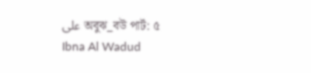على অবুঝ_বউ পার্ট: ৫
Ibna Al Wadud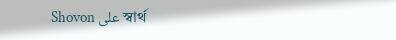Shovon على স্বার্থ